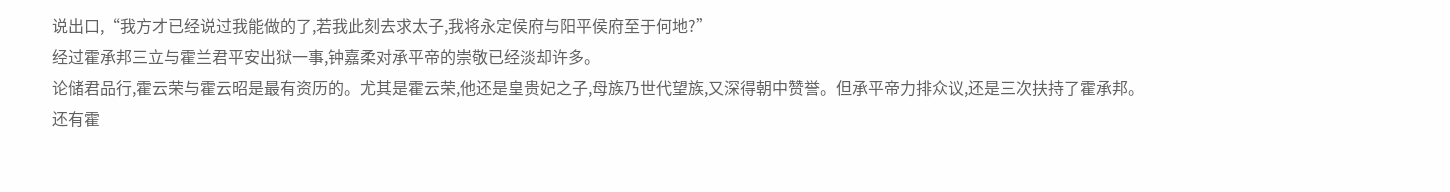说出口,“我方才已经说过我能做的了,若我此刻去求太子,我将永定侯府与阳平侯府至于何地?”
经过霍承邦三立与霍兰君平安出狱一事,钟嘉柔对承平帝的崇敬已经淡却许多。
论储君品行,霍云荣与霍云昭是最有资历的。尤其是霍云荣,他还是皇贵妃之子,母族乃世代望族,又深得朝中赞誉。但承平帝力排众议,还是三次扶持了霍承邦。
还有霍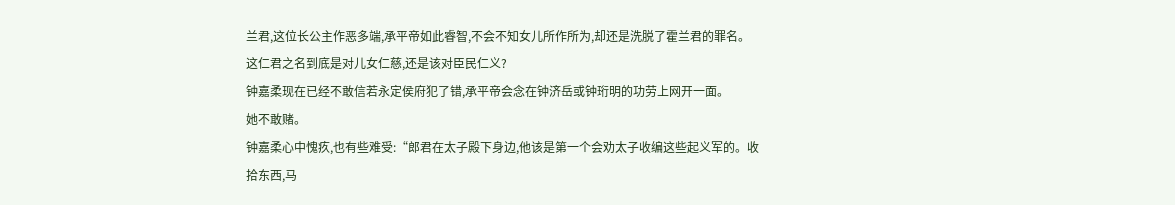兰君,这位长公主作恶多端,承平帝如此睿智,不会不知女儿所作所为,却还是洗脱了霍兰君的罪名。
这仁君之名到底是对儿女仁慈,还是该对臣民仁义?
钟嘉柔现在已经不敢信若永定侯府犯了错,承平帝会念在钟济岳或钟珩明的功劳上网开一面。
她不敢赌。
钟嘉柔心中愧疚,也有些难受:“郎君在太子殿下身边,他该是第一个会劝太子收编这些起义军的。收拾东西,马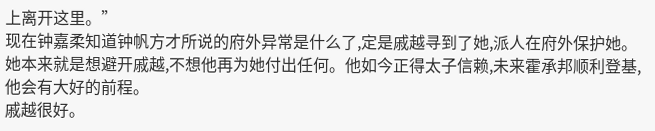上离开这里。”
现在钟嘉柔知道钟帆方才所说的府外异常是什么了,定是戚越寻到了她,派人在府外保护她。
她本来就是想避开戚越,不想他再为她付出任何。他如今正得太子信赖,未来霍承邦顺利登基,他会有大好的前程。
戚越很好。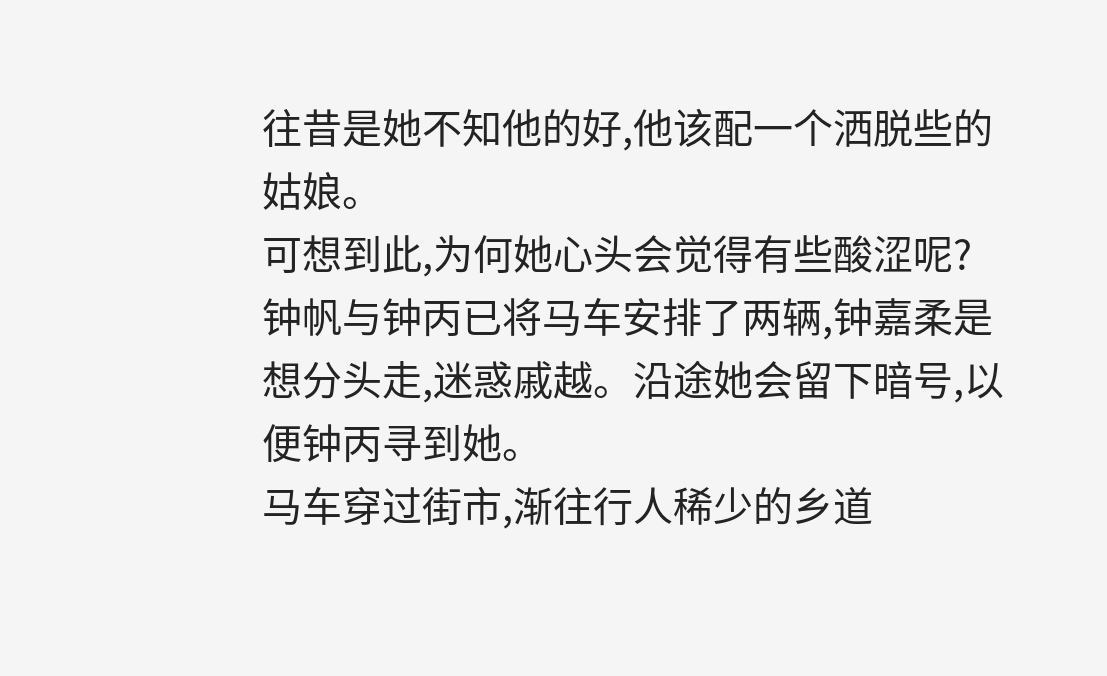往昔是她不知他的好,他该配一个洒脱些的姑娘。
可想到此,为何她心头会觉得有些酸涩呢?
钟帆与钟丙已将马车安排了两辆,钟嘉柔是想分头走,迷惑戚越。沿途她会留下暗号,以便钟丙寻到她。
马车穿过街市,渐往行人稀少的乡道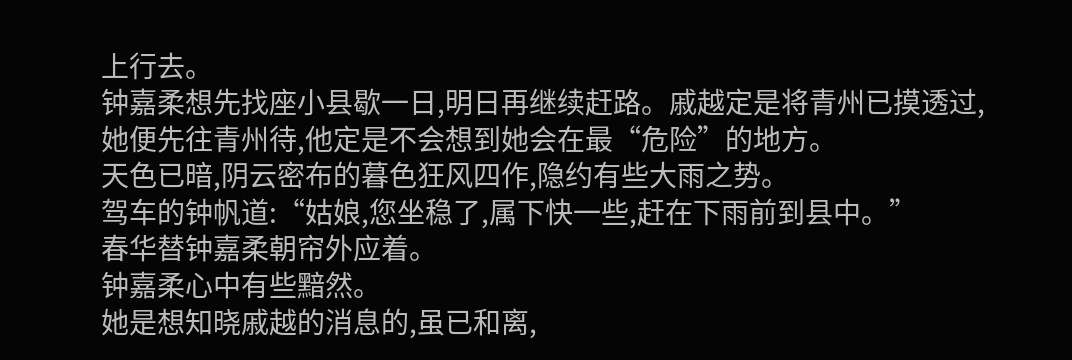上行去。
钟嘉柔想先找座小县歇一日,明日再继续赶路。戚越定是将青州已摸透过,她便先往青州待,他定是不会想到她会在最“危险”的地方。
天色已暗,阴云密布的暮色狂风四作,隐约有些大雨之势。
驾车的钟帆道:“姑娘,您坐稳了,属下快一些,赶在下雨前到县中。”
春华替钟嘉柔朝帘外应着。
钟嘉柔心中有些黯然。
她是想知晓戚越的消息的,虽已和离,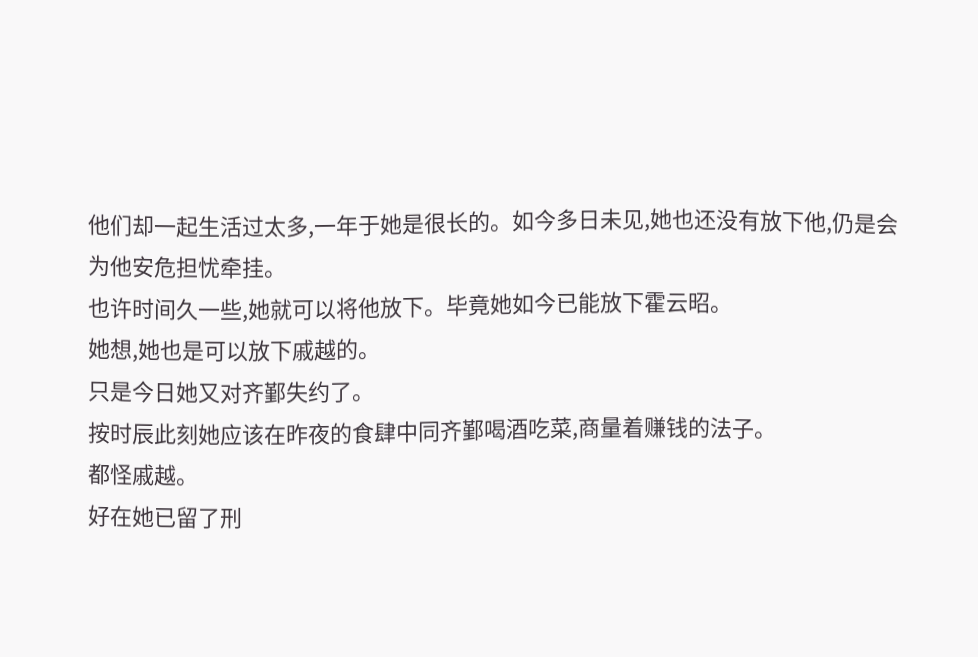他们却一起生活过太多,一年于她是很长的。如今多日未见,她也还没有放下他,仍是会为他安危担忧牵挂。
也许时间久一些,她就可以将他放下。毕竟她如今已能放下霍云昭。
她想,她也是可以放下戚越的。
只是今日她又对齐鄞失约了。
按时辰此刻她应该在昨夜的食肆中同齐鄞喝酒吃菜,商量着赚钱的法子。
都怪戚越。
好在她已留了刑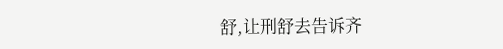舒,让刑舒去告诉齐